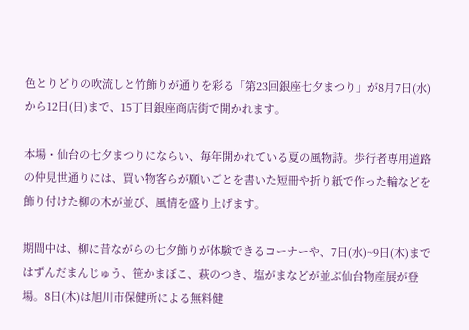色とりどりの吹流しと竹飾りが通りを彩る「第23回銀座七夕まつり」が8月7日(水)から12日(日)まで、15丁目銀座商店街で開かれます。

本場・仙台の七夕まつりにならい、毎年開かれている夏の風物詩。歩行者専用道路の仲見世通りには、買い物客らが願いごとを書いた短冊や折り紙で作った輪などを飾り付けた柳の木が並び、風情を盛り上げます。

期間中は、柳に昔ながらの七夕飾りが体験できるコーナーや、7日(水)~9日(木)まではずんだまんじゅう、笹かまぼこ、萩のつき、塩がまなどが並ぶ仙台物産展が登場。8日(木)は旭川市保健所による無料健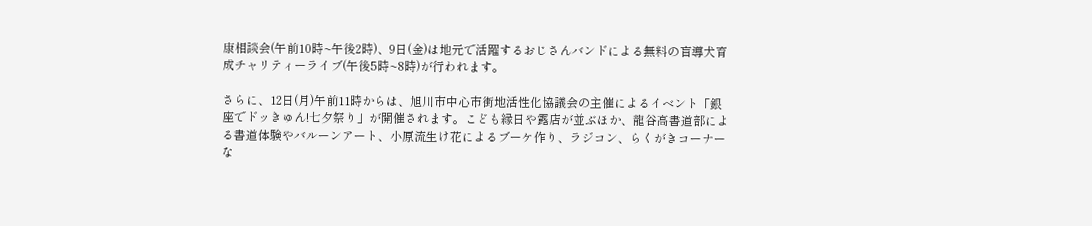康相談会(午前10時~午後2時)、9日(金)は地元で活躍するおじさんバンドによる無料の盲導犬育成チャリティーライブ(午後5時~8時)が行われます。

さらに、12日(月)午前11時からは、旭川市中心市街地活性化協議会の主催によるイベント「銀座でドッきゅん!七夕祭り」が開催されます。こども縁日や露店が並ぶほか、龍谷高書道部による書道体験やバルーンアート、小原流生け花によるブーケ作り、ラジコン、らくがきコーナーな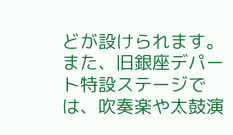どが設けられます。また、旧銀座デパート特設ステージでは、吹奏楽や太鼓演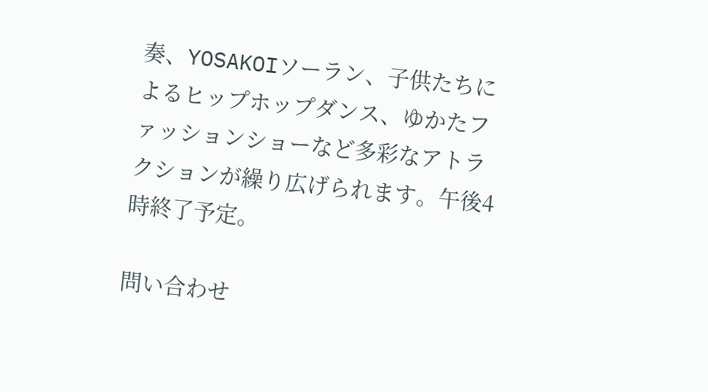奏、YOSAKOIソーラン、子供たちによるヒップホップダンス、ゆかたファッションショーなど多彩なアトラクションが繰り広げられます。午後4時終了予定。

問い合わせ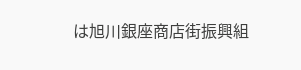は旭川銀座商店街振興組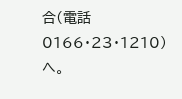合(電話0166・23・1210)へ。